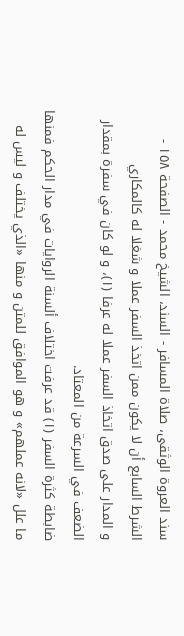سند العروة الوثقى، صلاة المسافر - السند، الشيخ محمد - الصفحة ١٥٨ - الشرط السابع أن لا يكون ممن اتخذ السفر عملا و شغلا له كالمكاري
و المدار على صدق اتخاذ السفر عملا له عرفا (١)، و لو كان في سفرة بمقدار الضعف في السرعة من المعتاد.
ضابطة كثرة السفر (١) قد عرفت اختلاف ألسنة الروايات في مدار الحكم فمنها ما علل «لانه عملهم» و هو الموافق للمتن و منها «الذي يختلف و ليس له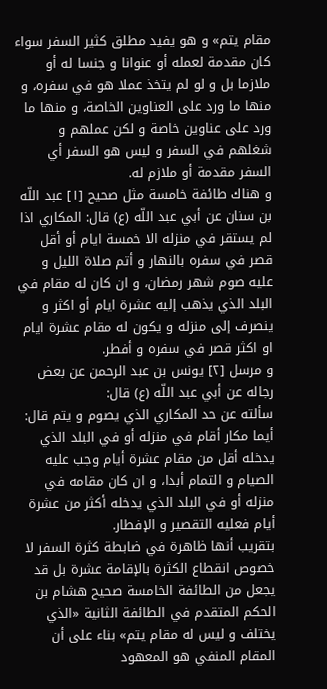مقام يتم» و هو يفيد مطلق كثير السفر سواء كان مقدمة لعمله أو عنوانا و جنسا له أو ملازما بل و لو لم يتخذ عملا هو في سفره، و منها ما ورد على العناوين الخاصة، و منها ما ورد على عناوين خاصة و لكن عملهم و شغلهم في السفر و ليس هو السفر أي السفر مقدمة أو ملازم له.
و هناك طائفة خامسة مثل صحيح [١] عبد اللّه بن سنان عن أبي عبد اللّه (ع) قال: المكاري اذا لم يستقر في منزله الا خمسة ايام أو أقل قصر في سفره بالنهار و أتم صلاة الليل و عليه صوم شهر رمضان، و ان كان له مقام في البلد الذي يذهب إليه عشرة ايام أو اكثر و ينصرف إلى منزله و يكون له مقام عشرة ايام او اكثر قصر في سفره و أفطر.
و مرسل [٢] يونس بن عبد الرحمن عن بعض رجاله عن أبي عبد اللّه (ع) قال:
سألته عن حد المكاري الذي يصوم و يتم قال: أيما مكار أقام في منزله أو في البلد الذي يدخله أقل من مقام عشرة أيام وجب عليه الصيام و التمام أبدا، و ان كان مقامه في منزله أو في البلد الذي يدخله أكثر من عشرة أيام فعليه التقصير و الإفطار.
بتقريب أنها ظاهرة في ضابطة كثرة السفر لا خصوص انقطاع الكثرة بالإقامة عشرة بل قد يجعل من الطائفة الخامسة صحيح هشام بن الحكم المتقدم في الطائفة الثانية «الذي يختلف و ليس له مقام يتم» بناء على أن المقام المنفي هو المعهود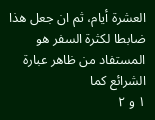العشرة أيام، ثم ان جعل هذا ضابطا لكثرة السفر هو المستفاد من ظاهر عبارة الشرائع كما
١ و ٢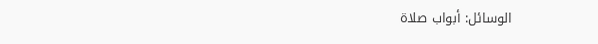الوسائل: أبواب صلاة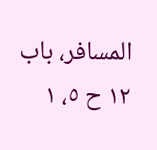المسافر، باب ١٢ ح ٥، ١